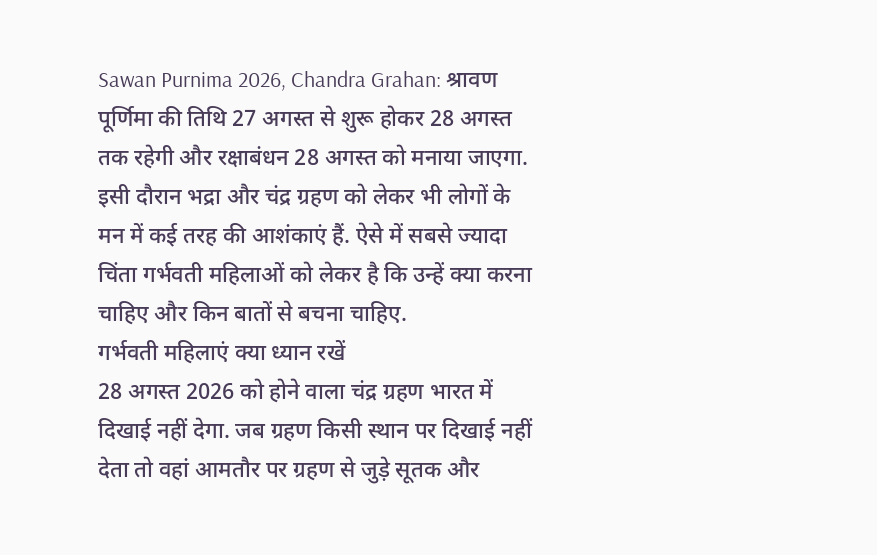Sawan Purnima 2026, Chandra Grahan: श्रावण पूर्णिमा की तिथि 27 अगस्त से शुरू होकर 28 अगस्त तक रहेगी और रक्षाबंधन 28 अगस्त को मनाया जाएगा. इसी दौरान भद्रा और चंद्र ग्रहण को लेकर भी लोगों के मन में कई तरह की आशंकाएं हैं. ऐसे में सबसे ज्यादा चिंता गर्भवती महिलाओं को लेकर है कि उन्हें क्या करना चाहिए और किन बातों से बचना चाहिए.
गर्भवती महिलाएं क्या ध्यान रखें
28 अगस्त 2026 को होने वाला चंद्र ग्रहण भारत में दिखाई नहीं देगा. जब ग्रहण किसी स्थान पर दिखाई नहीं देता तो वहां आमतौर पर ग्रहण से जुड़े सूतक और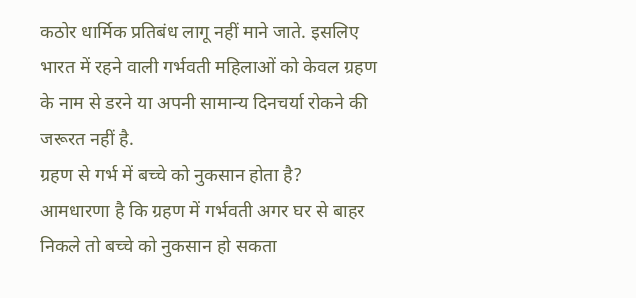कठोर धार्मिक प्रतिबंध लागू नहीं माने जाते. इसलिए भारत में रहने वाली गर्भवती महिलाओं को केवल ग्रहण के नाम से डरने या अपनी सामान्य दिनचर्या रोकने की जरूरत नहीं है.
ग्रहण से गर्भ में बच्चे को नुकसान होता है?
आमधारणा है कि ग्रहण में गर्भवती अगर घर से बाहर निकले तो बच्चे को नुकसान हो सकता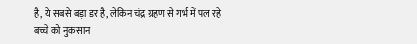है, ये सबसे बड़ा डर है, लेकिन चंद्र ग्रहण से गर्भ में पल रहे बच्चे को नुकसान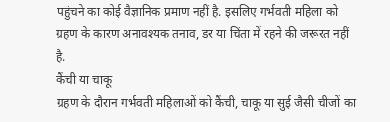पहुंचने का कोई वैज्ञानिक प्रमाण नहीं है. इसलिए गर्भवती महिला को ग्रहण के कारण अनावश्यक तनाव, डर या चिंता में रहने की जरूरत नहीं है.
कैंची या चाकू
ग्रहण के दौरान गर्भवती महिलाओं को कैंची, चाकू या सुई जैसी चीजों का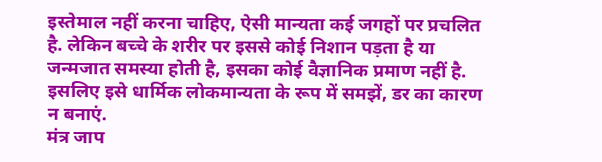इस्तेमाल नहीं करना चाहिए, ऐसी मान्यता कई जगहों पर प्रचलित है. लेकिन बच्चे के शरीर पर इससे कोई निशान पड़ता है या जन्मजात समस्या होती है, इसका कोई वैज्ञानिक प्रमाण नहीं है. इसलिए इसे धार्मिक लोकमान्यता के रूप में समझें, डर का कारण न बनाएं.
मंत्र जाप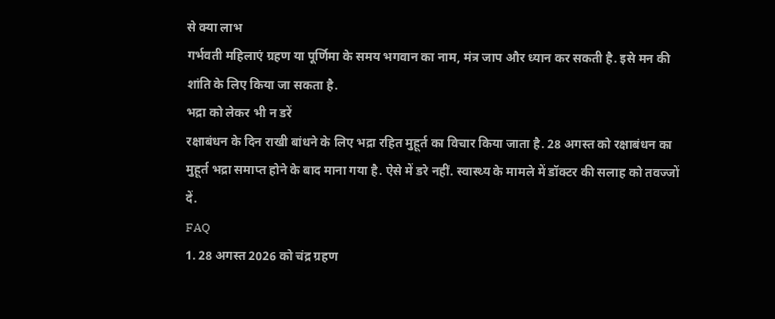से क्या लाभ
गर्भवती महिलाएं ग्रहण या पूर्णिमा के समय भगवान का नाम, मंत्र जाप और ध्यान कर सकती है. इसे मन की शांति के लिए किया जा सकता है.
भद्रा को लेकर भी न डरें
रक्षाबंधन के दिन राखी बांधने के लिए भद्रा रहित मुहूर्त का विचार किया जाता है. 28 अगस्त को रक्षाबंधन का मुहूर्त भद्रा समाप्त होने के बाद माना गया है. ऐसे में डरे नहीं. स्वास्थ्य के मामले में डॉक्टर की सलाह को तवज्जों दें.
FAQ
1. 28 अगस्त 2026 को चंद्र ग्रहण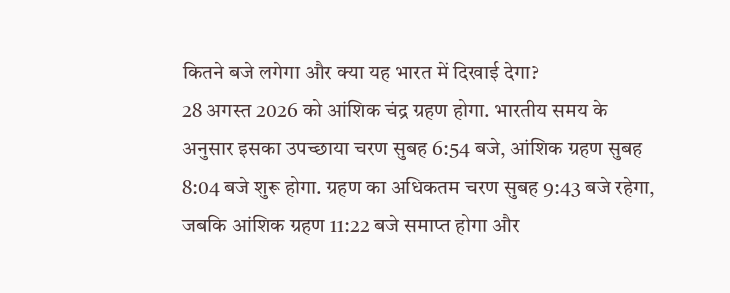कितने बजे लगेगा और क्या यह भारत में दिखाई देगा?
28 अगस्त 2026 को आंशिक चंद्र ग्रहण होगा. भारतीय समय के अनुसार इसका उपच्छाया चरण सुबह 6:54 बजे, आंशिक ग्रहण सुबह 8:04 बजे शुरू होगा. ग्रहण का अधिकतम चरण सुबह 9:43 बजे रहेगा, जबकि आंशिक ग्रहण 11:22 बजे समाप्त होगा और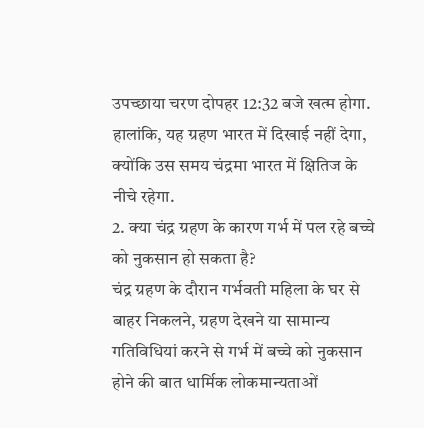उपच्छाया चरण दोपहर 12:32 बजे खत्म होगा. हालांकि, यह ग्रहण भारत में दिखाई नहीं देगा, क्योंकि उस समय चंद्रमा भारत में क्षितिज के नीचे रहेगा.
2. क्या चंद्र ग्रहण के कारण गर्भ में पल रहे बच्चे को नुकसान हो सकता है?
चंद्र ग्रहण के दौरान गर्भवती महिला के घर से बाहर निकलने, ग्रहण देखने या सामान्य गतिविधियां करने से गर्भ में बच्चे को नुकसान होने की बात धार्मिक लोकमान्यताओं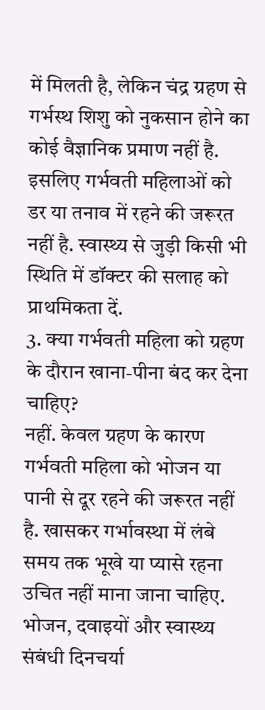में मिलती है, लेकिन चंद्र ग्रहण से गर्भस्थ शिशु को नुकसान होने का कोई वैज्ञानिक प्रमाण नहीं है. इसलिए गर्भवती महिलाओं को डर या तनाव में रहने की जरूरत नहीं है. स्वास्थ्य से जुड़ी किसी भी स्थिति में डॉक्टर की सलाह को प्राथमिकता दें.
3. क्या गर्भवती महिला को ग्रहण के दौरान खाना-पीना बंद कर देना चाहिए?
नहीं. केवल ग्रहण के कारण गर्भवती महिला को भोजन या पानी से दूर रहने की जरूरत नहीं है. खासकर गर्भावस्था में लंबे समय तक भूखे या प्यासे रहना उचित नहीं माना जाना चाहिए. भोजन, दवाइयों और स्वास्थ्य संबंधी दिनचर्या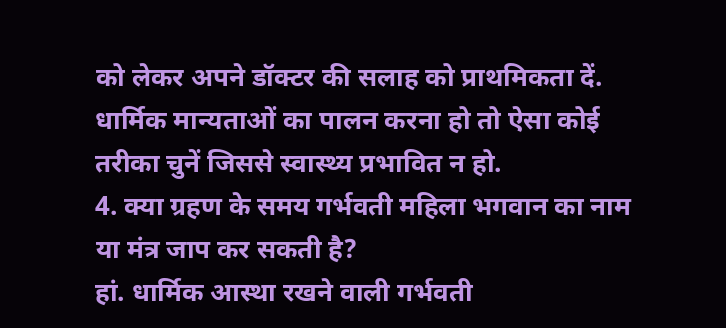को लेकर अपने डॉक्टर की सलाह को प्राथमिकता दें. धार्मिक मान्यताओं का पालन करना हो तो ऐसा कोई तरीका चुनें जिससे स्वास्थ्य प्रभावित न हो.
4. क्या ग्रहण के समय गर्भवती महिला भगवान का नाम या मंत्र जाप कर सकती है?
हां. धार्मिक आस्था रखने वाली गर्भवती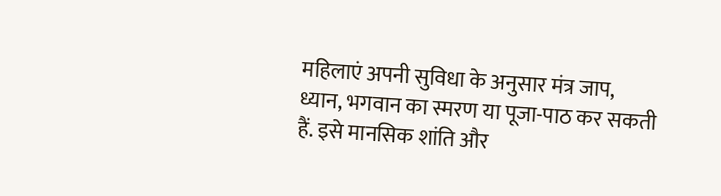महिलाएं अपनी सुविधा के अनुसार मंत्र जाप, ध्यान, भगवान का स्मरण या पूजा-पाठ कर सकती हैं. इसे मानसिक शांति और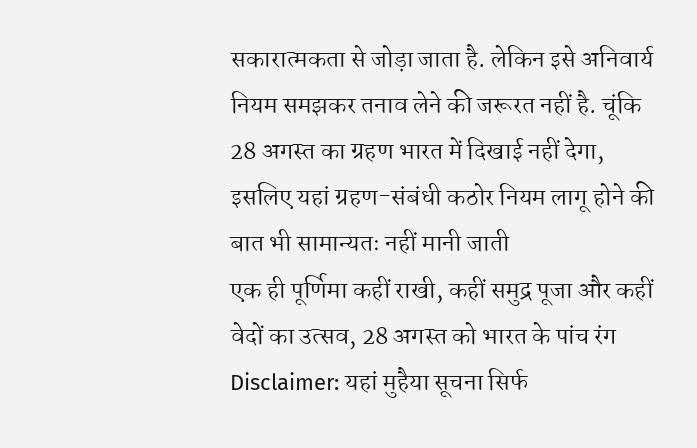सकारात्मकता से जोड़ा जाता है. लेकिन इसे अनिवार्य नियम समझकर तनाव लेने की जरूरत नहीं है. चूंकि 28 अगस्त का ग्रहण भारत में दिखाई नहीं देगा, इसलिए यहां ग्रहण-संबंधी कठोर नियम लागू होने की बात भी सामान्यतः नहीं मानी जाती
एक ही पूर्णिमा कहीं राखी, कहीं समुद्र पूजा और कहीं वेदों का उत्सव, 28 अगस्त को भारत के पांच रंग
Disclaimer: यहां मुहैया सूचना सिर्फ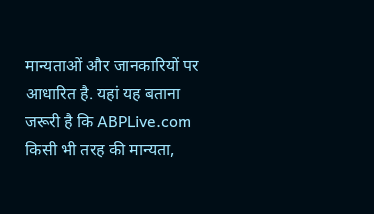मान्यताओं और जानकारियों पर आधारित है. यहां यह बताना जरूरी है कि ABPLive.com किसी भी तरह की मान्यता,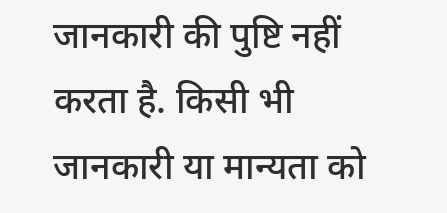जानकारी की पुष्टि नहीं करता है. किसी भी जानकारी या मान्यता को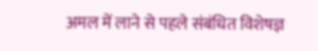अमल में लाने से पहले संबंधित विशेषज्ञ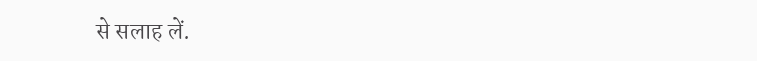से सलाह लें.